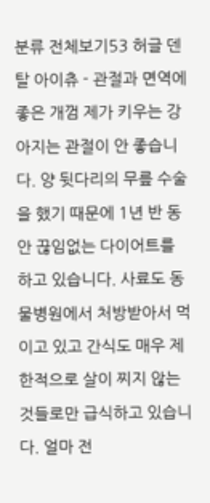분류 전체보기53 허글 덴탈 아이츄 - 관절과 면역에 좋은 개껌 제가 키우는 강아지는 관절이 안 좋습니다. 양 뒷다리의 무릎 수술을 했기 때문에 1년 반 동안 끊임없는 다이어트를 하고 있습니다. 사료도 동물병원에서 처방받아서 먹이고 있고 간식도 매우 제한적으로 살이 찌지 않는 것들로만 급식하고 있습니다. 얼마 전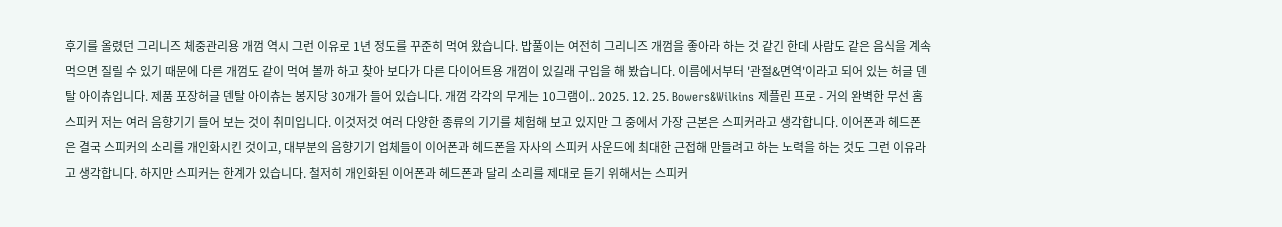후기를 올렸던 그리니즈 체중관리용 개껌 역시 그런 이유로 1년 정도를 꾸준히 먹여 왔습니다. 밥풀이는 여전히 그리니즈 개껌을 좋아라 하는 것 같긴 한데 사람도 같은 음식을 계속 먹으면 질릴 수 있기 때문에 다른 개껌도 같이 먹여 볼까 하고 찾아 보다가 다른 다이어트용 개껌이 있길래 구입을 해 봤습니다. 이름에서부터 '관절&면역'이라고 되어 있는 허글 덴탈 아이츄입니다. 제품 포장허글 덴탈 아이츄는 봉지당 30개가 들어 있습니다. 개껌 각각의 무게는 10그램이.. 2025. 12. 25. Bowers&Wilkins 제플린 프로 - 거의 완벽한 무선 홈스피커 저는 여러 음향기기 들어 보는 것이 취미입니다. 이것저것 여러 다양한 종류의 기기를 체험해 보고 있지만 그 중에서 가장 근본은 스피커라고 생각합니다. 이어폰과 헤드폰은 결국 스피커의 소리를 개인화시킨 것이고, 대부분의 음향기기 업체들이 이어폰과 헤드폰을 자사의 스피커 사운드에 최대한 근접해 만들려고 하는 노력을 하는 것도 그런 이유라고 생각합니다. 하지만 스피커는 한계가 있습니다. 철저히 개인화된 이어폰과 헤드폰과 달리 소리를 제대로 듣기 위해서는 스피커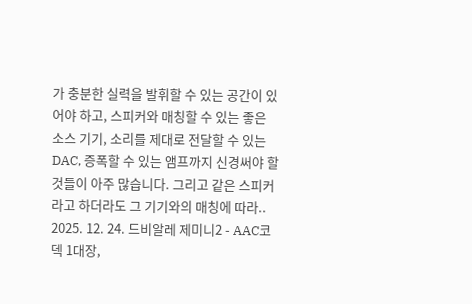가 충분한 실력을 발휘할 수 있는 공간이 있어야 하고, 스피커와 매칭할 수 있는 좋은 소스 기기, 소리를 제대로 전달할 수 있는 DAC, 증폭할 수 있는 앰프까지 신경써야 할 것들이 아주 많습니다. 그리고 같은 스피커라고 하더라도 그 기기와의 매칭에 따라.. 2025. 12. 24. 드비알레 제미니2 - AAC코덱 1대장,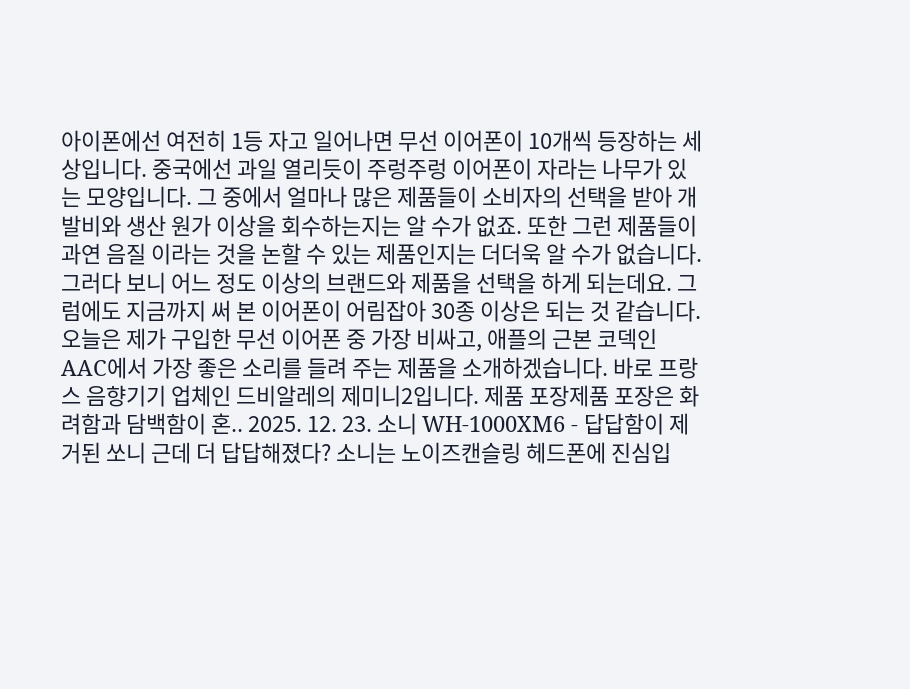아이폰에선 여전히 1등 자고 일어나면 무선 이어폰이 10개씩 등장하는 세상입니다. 중국에선 과일 열리듯이 주렁주렁 이어폰이 자라는 나무가 있는 모양입니다. 그 중에서 얼마나 많은 제품들이 소비자의 선택을 받아 개발비와 생산 원가 이상을 회수하는지는 알 수가 없죠. 또한 그런 제품들이 과연 음질 이라는 것을 논할 수 있는 제품인지는 더더욱 알 수가 없습니다. 그러다 보니 어느 정도 이상의 브랜드와 제품을 선택을 하게 되는데요. 그럼에도 지금까지 써 본 이어폰이 어림잡아 30종 이상은 되는 것 같습니다. 오늘은 제가 구입한 무선 이어폰 중 가장 비싸고, 애플의 근본 코덱인 AAC에서 가장 좋은 소리를 들려 주는 제품을 소개하겠습니다. 바로 프랑스 음향기기 업체인 드비알레의 제미니2입니다. 제품 포장제품 포장은 화려함과 담백함이 혼.. 2025. 12. 23. 소니 WH-1000XM6 - 답답함이 제거된 쏘니 근데 더 답답해졌다? 소니는 노이즈캔슬링 헤드폰에 진심입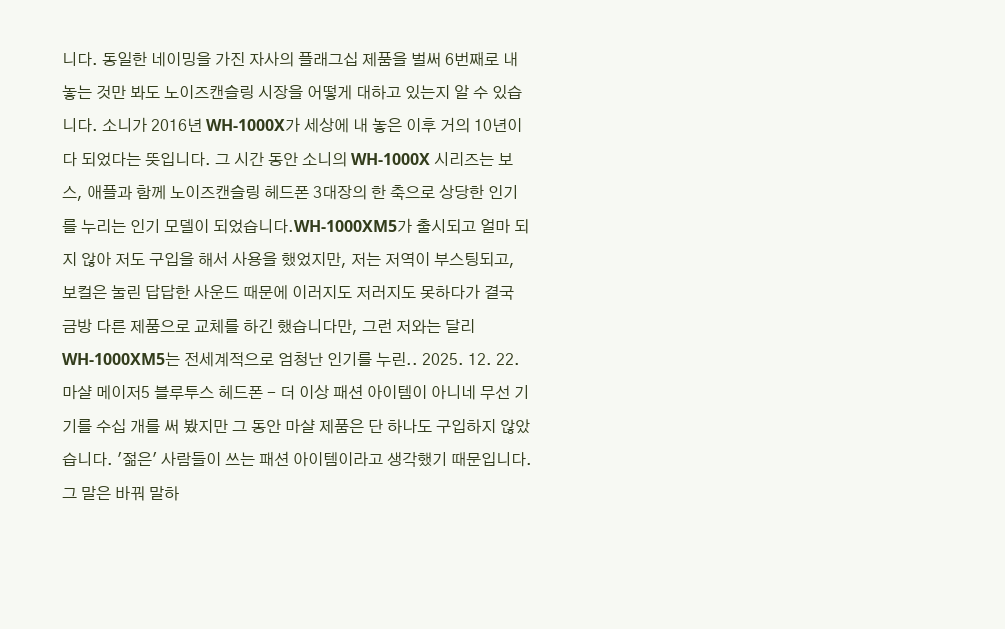니다. 동일한 네이밍을 가진 자사의 플래그십 제품을 벌써 6번째로 내 놓는 것만 봐도 노이즈캔슬링 시장을 어떻게 대하고 있는지 알 수 있습니다. 소니가 2016년 WH-1000X가 세상에 내 놓은 이후 거의 10년이 다 되었다는 뜻입니다. 그 시간 동안 소니의 WH-1000X 시리즈는 보스, 애플과 함께 노이즈캔슬링 헤드폰 3대장의 한 축으로 상당한 인기를 누리는 인기 모델이 되었습니다.WH-1000XM5가 출시되고 얼마 되지 않아 저도 구입을 해서 사용을 했었지만, 저는 저역이 부스팅되고, 보컬은 눌린 답답한 사운드 때문에 이러지도 저러지도 못하다가 결국 금방 다른 제품으로 교체를 하긴 했습니다만, 그런 저와는 달리 WH-1000XM5는 전세계적으로 엄청난 인기를 누린.. 2025. 12. 22. 마샬 메이저5 블루투스 헤드폰 - 더 이상 패션 아이템이 아니네 무선 기기를 수십 개를 써 봤지만 그 동안 마샬 제품은 단 하나도 구입하지 않았습니다. '젊은' 사람들이 쓰는 패션 아이템이라고 생각했기 때문입니다. 그 말은 바꿔 말하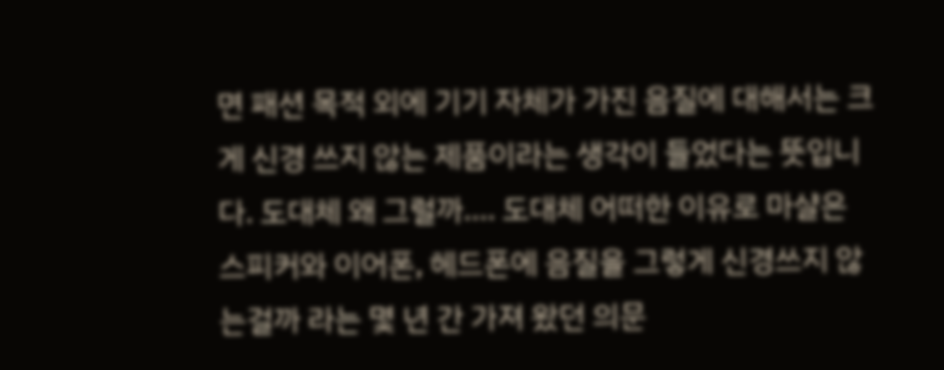면 패션 목적 외에 기기 자체가 가진 음질에 대해서는 크게 신경 쓰지 않는 제품이라는 생각이 들었다는 뜻입니다. 도대체 왜 그럴까.... 도대체 어떠한 이유로 마샬은 스피커와 이어폰, 헤드폰에 음질을 그렇게 신경쓰지 않는걸까 라는 몇 년 간 가져 왔던 의문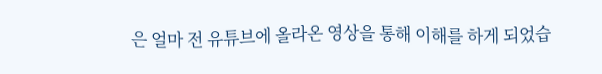은 얼마 전 유튜브에 올라온 영상을 통해 이해를 하게 되었습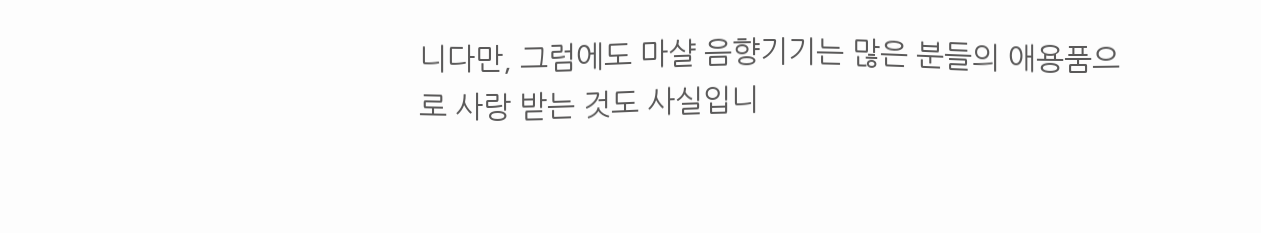니다만, 그럼에도 마샬 음향기기는 많은 분들의 애용품으로 사랑 받는 것도 사실입니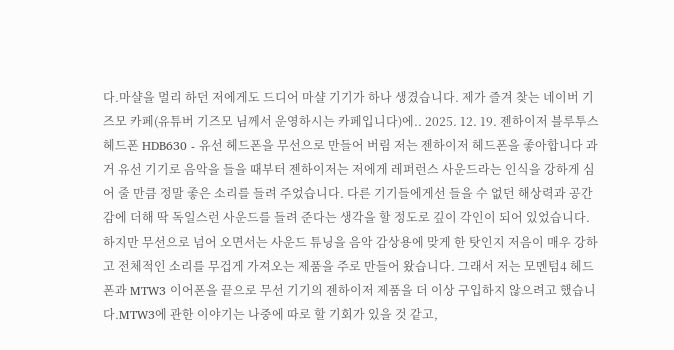다.마샬을 멀리 하던 저에게도 드디어 마샬 기기가 하나 생겼습니다. 제가 즐겨 찾는 네이버 기즈모 카페(유튜버 기즈모 님께서 운영하시는 카페입니다)에.. 2025. 12. 19. 젠하이저 블루투스 헤드폰 HDB630 - 유선 헤드폰을 무선으로 만들어 버림 저는 젠하이저 헤드폰을 좋아합니다 과거 유선 기기로 음악을 들을 때부터 젠하이저는 저에게 레퍼런스 사운드라는 인식을 강하게 심어 줄 만큼 정말 좋은 소리를 들려 주었습니다. 다른 기기들에게선 들을 수 없던 해상력과 공간감에 더해 딱 독일스런 사운드를 들려 준다는 생각을 할 정도로 깊이 각인이 되어 있었습니다. 하지만 무선으로 넘어 오면서는 사운드 튜닝을 음악 감상용에 맞게 한 탓인지 저음이 매우 강하고 전체적인 소리를 무겁게 가져오는 제품을 주로 만들어 왔습니다. 그래서 저는 모멘텀4 헤드폰과 MTW3 이어폰을 끝으로 무선 기기의 젠하이저 제품을 더 이상 구입하지 않으려고 했습니다.MTW3에 관한 이야기는 나중에 따로 할 기회가 있을 것 같고,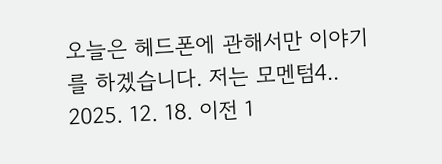오늘은 헤드폰에 관해서만 이야기를 하겠습니다. 저는 모멘텀4.. 2025. 12. 18. 이전 1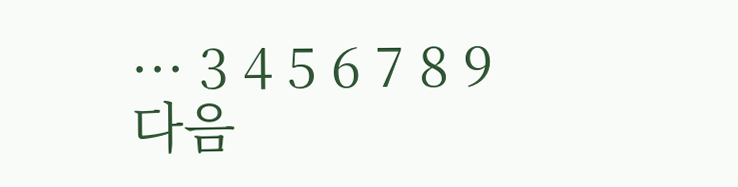··· 3 4 5 6 7 8 9 다음